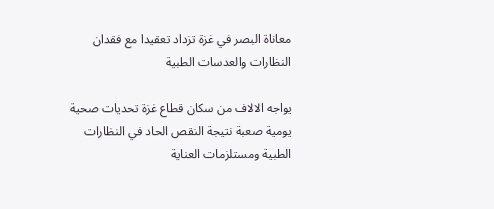معاناة البصر في غزة تزداد تعقيدا مع فقدان النظارات والعدسات الطبية

يواجه الالاف من سكان قطاع غزة تحديات صحية يومية صعبة نتيجة النقص الحاد في النظارات الطبية ومستلزمات العناية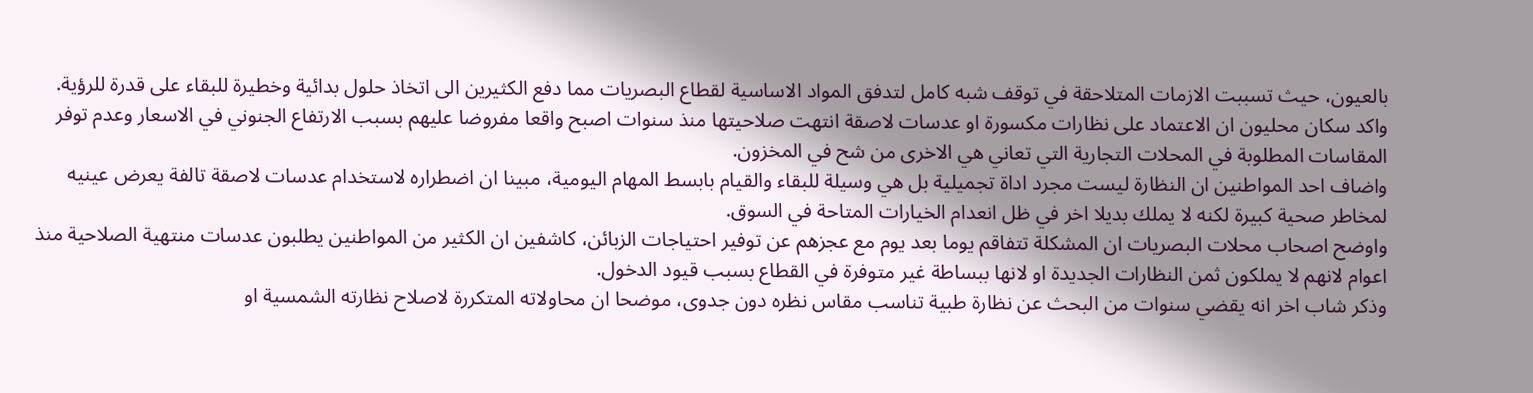بالعيون، حيث تسببت الازمات المتلاحقة في توقف شبه كامل لتدفق المواد الاساسية لقطاع البصريات مما دفع الكثيرين الى اتخاذ حلول بدائية وخطيرة للبقاء على قدرة للرؤية.
واكد سكان محليون ان الاعتماد على نظارات مكسورة او عدسات لاصقة انتهت صلاحيتها منذ سنوات اصبح واقعا مفروضا عليهم بسبب الارتفاع الجنوني في الاسعار وعدم توفر المقاسات المطلوبة في المحلات التجارية التي تعاني هي الاخرى من شح في المخزون.
واضاف احد المواطنين ان النظارة ليست مجرد اداة تجميلية بل هي وسيلة للبقاء والقيام بابسط المهام اليومية، مبينا ان اضطراره لاستخدام عدسات لاصقة تالفة يعرض عينيه لمخاطر صحية كبيرة لكنه لا يملك بديلا اخر في ظل انعدام الخيارات المتاحة في السوق.
واوضح اصحاب محلات البصريات ان المشكلة تتفاقم يوما بعد يوم مع عجزهم عن توفير احتياجات الزبائن، كاشفين ان الكثير من المواطنين يطلبون عدسات منتهية الصلاحية منذ اعوام لانهم لا يملكون ثمن النظارات الجديدة او لانها ببساطة غير متوفرة في القطاع بسبب قيود الدخول.
وذكر شاب اخر انه يقضي سنوات من البحث عن نظارة طبية تناسب مقاس نظره دون جدوى، موضحا ان محاولاته المتكررة لاصلاح نظارته الشمسية او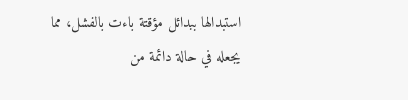استبدالها ببدائل مؤقتة باءت بالفشل، مما يجعله في حالة دائمة من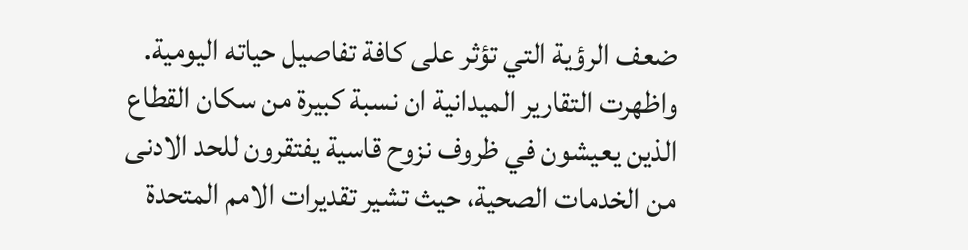ضعف الرؤية التي تؤثر على كافة تفاصيل حياته اليومية.
واظهرت التقارير الميدانية ان نسبة كبيرة من سكان القطاع الذين يعيشون في ظروف نزوح قاسية يفتقرون للحد الادنى من الخدمات الصحية، حيث تشير تقديرات الامم المتحدة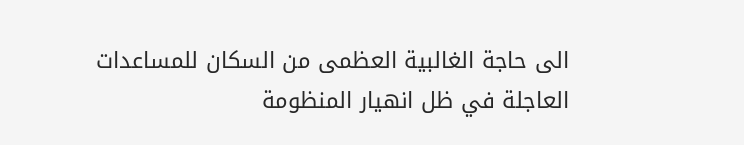الى حاجة الغالبية العظمى من السكان للمساعدات العاجلة في ظل انهيار المنظومة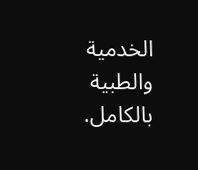الخدمية والطبية بالكامل.